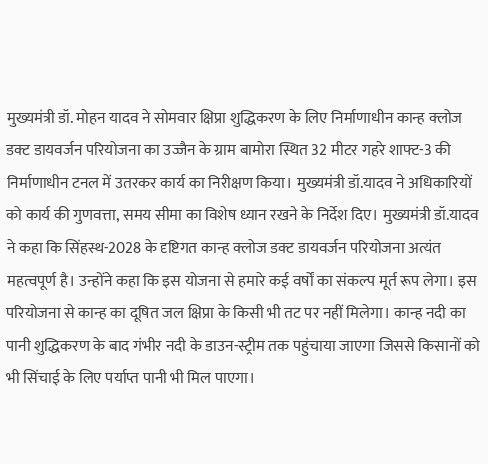मुख्यमंत्री डॉ. मोहन यादव ने सोमवार क्षिप्रा शुद्धिकरण के लिए निर्माणाधीन कान्ह क्लोज डक्ट डायवर्जन परियोजना का उज्जैन के ग्राम बामोरा स्थित 32 मीटर गहरे शाफ्ट-3 की निर्माणाधीन टनल में उतरकर कार्य का निरीक्षण किया। मुख्यमंत्री डॉ.यादव ने अधिकारियों को कार्य की गुणवत्ता, समय सीमा का विशेष ध्यान रखने के निर्देश दिए। मुख्यमंत्री डॉ.यादव ने कहा कि सिंहस्थ-2028 के दृष्टिगत कान्ह क्लोज डक्ट डायवर्जन परियोजना अत्यंत महत्वपूर्ण है। उन्होंने कहा कि इस योजना से हमारे कई वर्षों का संकल्प मूर्त रूप लेगा। इस परियोजना से कान्ह का दूषित जल क्षिप्रा के किसी भी तट पर नहीं मिलेगा। कान्ह नदी का पानी शुद्धिकरण के बाद गंभीर नदी के डाउन-स्ट्रीम तक पहुंचाया जाएगा जिससे किसानों को भी सिंचाई के लिए पर्याप्त पानी भी मिल पाएगा।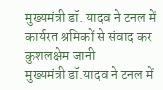मुख्यमंत्री डॉ. यादव ने टनल में कार्यरत श्रमिकों से संवाद कर कुशलक्षेम जानी
मुख्यमंत्री डॉ.यादव ने टनल में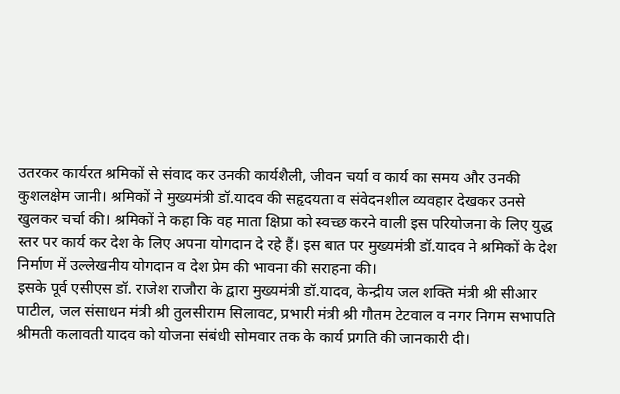उतरकर कार्यरत श्रमिकों से संवाद कर उनकी कार्यशैली, जीवन चर्या व कार्य का समय और उनकी कुशलक्षेम जानी। श्रमिकों ने मुख्यमंत्री डॉ.यादव की सहृदयता व संवेदनशील व्यवहार देखकर उनसे खुलकर चर्चा की। श्रमिकों ने कहा कि वह माता क्षिप्रा को स्वच्छ करने वाली इस परियोजना के लिए युद्ध स्तर पर कार्य कर देश के लिए अपना योगदान दे रहे हैं। इस बात पर मुख्यमंत्री डॉ.यादव ने श्रमिकों के देश निर्माण में उल्लेखनीय योगदान व देश प्रेम की भावना की सराहना की।
इसके पूर्व एसीएस डॉ. राजेश राजौरा के द्वारा मुख्यमंत्री डॉ.यादव, केन्द्रीय जल शक्ति मंत्री श्री सीआर पाटील, जल संसाधन मंत्री श्री तुलसीराम सिलावट, प्रभारी मंत्री श्री गौतम टेटवाल व नगर निगम सभापति श्रीमती कलावती यादव को योजना संबंधी सोमवार तक के कार्य प्रगति की जानकारी दी।